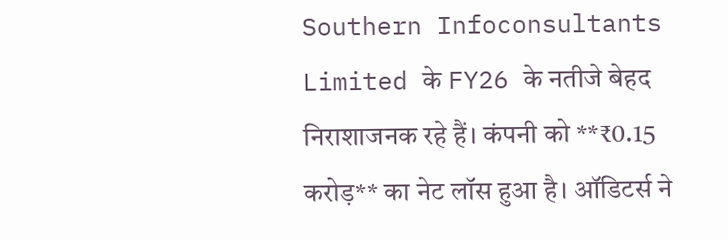Southern Infoconsultants Limited के FY26 के नतीजे बेहद निराशाजनक रहे हैं। कंपनी को **₹0.15 करोड़** का नेट लॉस हुआ है। ऑडिटर्स ने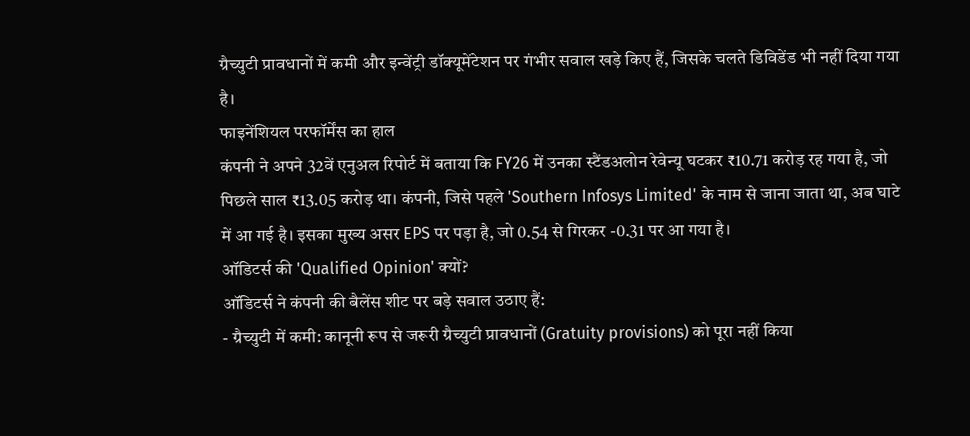ग्रैच्युटी प्रावधानों में कमी और इन्वेंट्री डॉक्यूमेंटेशन पर गंभीर सवाल खड़े किए हैं, जिसके चलते डिविडेंड भी नहीं दिया गया है।
फाइनेंशियल परफॉर्मेंस का हाल
कंपनी ने अपने 32वें एनुअल रिपोर्ट में बताया कि FY26 में उनका स्टैंडअलोन रेवेन्यू घटकर ₹10.71 करोड़ रह गया है, जो पिछले साल ₹13.05 करोड़ था। कंपनी, जिसे पहले 'Southern Infosys Limited' के नाम से जाना जाता था, अब घाटे में आ गई है। इसका मुख्य असर EPS पर पड़ा है, जो 0.54 से गिरकर -0.31 पर आ गया है।
ऑडिटर्स की 'Qualified Opinion' क्यों?
ऑडिटर्स ने कंपनी की बैलेंस शीट पर बड़े सवाल उठाए हैं:
- ग्रैच्युटी में कमी: कानूनी रूप से जरूरी ग्रैच्युटी प्रावधानों (Gratuity provisions) को पूरा नहीं किया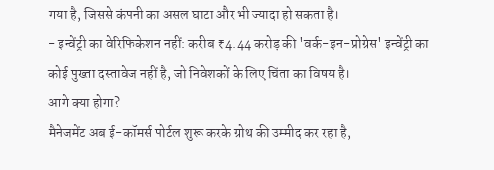गया है, जिससे कंपनी का असल घाटा और भी ज्यादा हो सकता है।
- इन्वेंट्री का वेरिफिकेशन नहीं: करीब ₹4.44 करोड़ की 'वर्क-इन-प्रोग्रेस' इन्वेंट्री का कोई पुख्ता दस्तावेज नहीं है, जो निवेशकों के लिए चिंता का विषय है।
आगे क्या होगा?
मैनेजमेंट अब ई-कॉमर्स पोर्टल शुरू करके ग्रोथ की उम्मीद कर रहा है,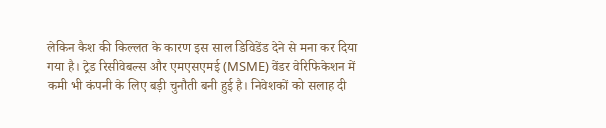लेकिन कैश की किल्लत के कारण इस साल डिविडेंड देने से मना कर दिया गया है। ट्रेड रिसीवेबल्स और एमएसएमई (MSME) वेंडर वेरिफिकेशन में कमी भी कंपनी के लिए बड़ी चुनौती बनी हुई है। निवेशकों को सलाह दी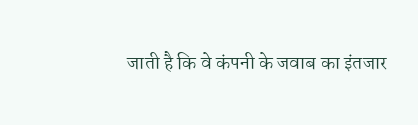जाती है कि वे कंपनी के जवाब का इंतजार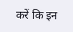करें कि इन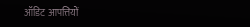ऑडिट आपत्तियों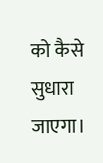को कैसे सुधारा जाएगा।